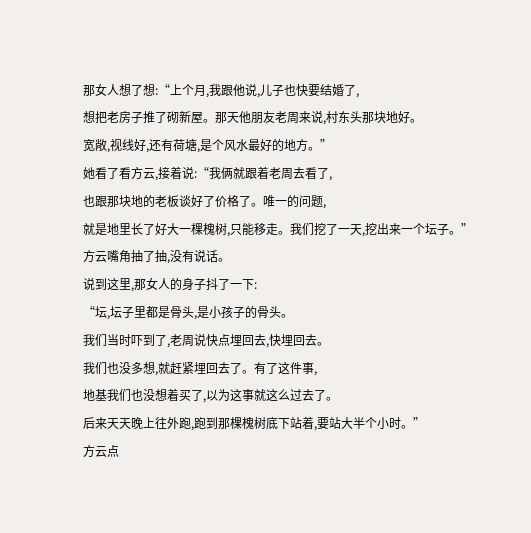那女人想了想:“上个月,我跟他说,儿子也快要结婚了,
想把老房子推了砌新屋。那天他朋友老周来说,村东头那块地好。
宽敞,视线好,还有荷塘,是个风水最好的地方。”
她看了看方云,接着说:“我俩就跟着老周去看了,
也跟那块地的老板谈好了价格了。唯一的问题,
就是地里长了好大一棵槐树,只能移走。我们挖了一天,挖出来一个坛子。”
方云嘴角抽了抽,没有说话。
说到这里,那女人的身子抖了一下:
“坛,坛子里都是骨头,是小孩子的骨头。
我们当时吓到了,老周说快点埋回去,快埋回去。
我们也没多想,就赶紧埋回去了。有了这件事,
地基我们也没想着买了,以为这事就这么过去了。
后来天天晚上往外跑,跑到那棵槐树底下站着,要站大半个小时。”
方云点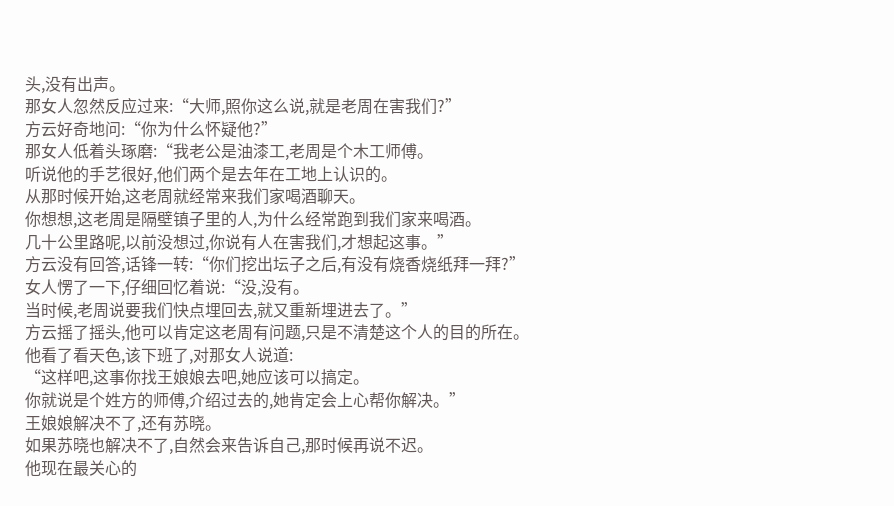头,没有出声。
那女人忽然反应过来:“大师,照你这么说,就是老周在害我们?”
方云好奇地问:“你为什么怀疑他?”
那女人低着头琢磨:“我老公是油漆工,老周是个木工师傅。
听说他的手艺很好,他们两个是去年在工地上认识的。
从那时候开始,这老周就经常来我们家喝酒聊天。
你想想,这老周是隔壁镇子里的人,为什么经常跑到我们家来喝酒。
几十公里路呢,以前没想过,你说有人在害我们,才想起这事。”
方云没有回答,话锋一转:“你们挖出坛子之后,有没有烧香烧纸拜一拜?”
女人愣了一下,仔细回忆着说:“没,没有。
当时候,老周说要我们快点埋回去,就又重新埋进去了。”
方云摇了摇头,他可以肯定这老周有问题,只是不清楚这个人的目的所在。
他看了看天色,该下班了,对那女人说道:
“这样吧,这事你找王娘娘去吧,她应该可以搞定。
你就说是个姓方的师傅,介绍过去的,她肯定会上心帮你解决。”
王娘娘解决不了,还有苏晓。
如果苏晓也解决不了,自然会来告诉自己,那时候再说不迟。
他现在最关心的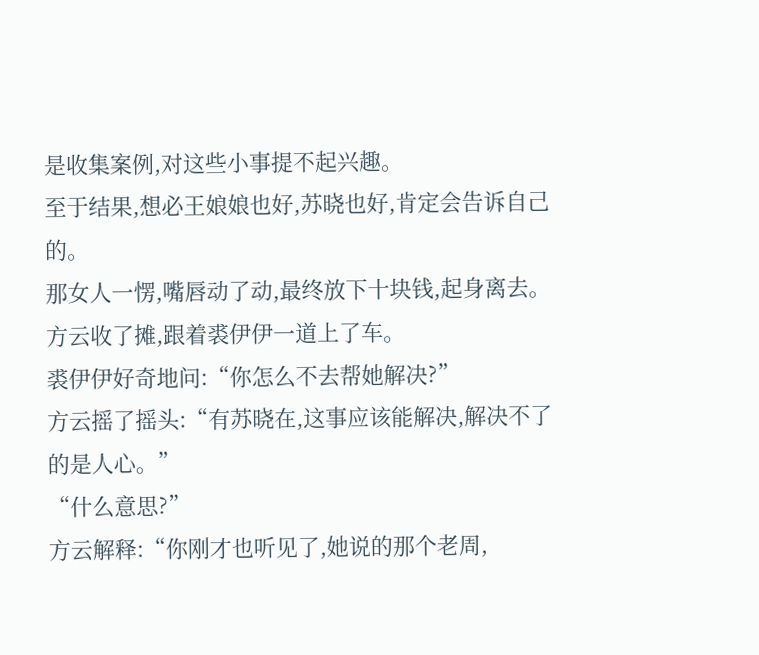是收集案例,对这些小事提不起兴趣。
至于结果,想必王娘娘也好,苏晓也好,肯定会告诉自己的。
那女人一愣,嘴唇动了动,最终放下十块钱,起身离去。
方云收了摊,跟着裘伊伊一道上了车。
裘伊伊好奇地问:“你怎么不去帮她解决?”
方云摇了摇头:“有苏晓在,这事应该能解决,解决不了的是人心。”
“什么意思?”
方云解释:“你刚才也听见了,她说的那个老周,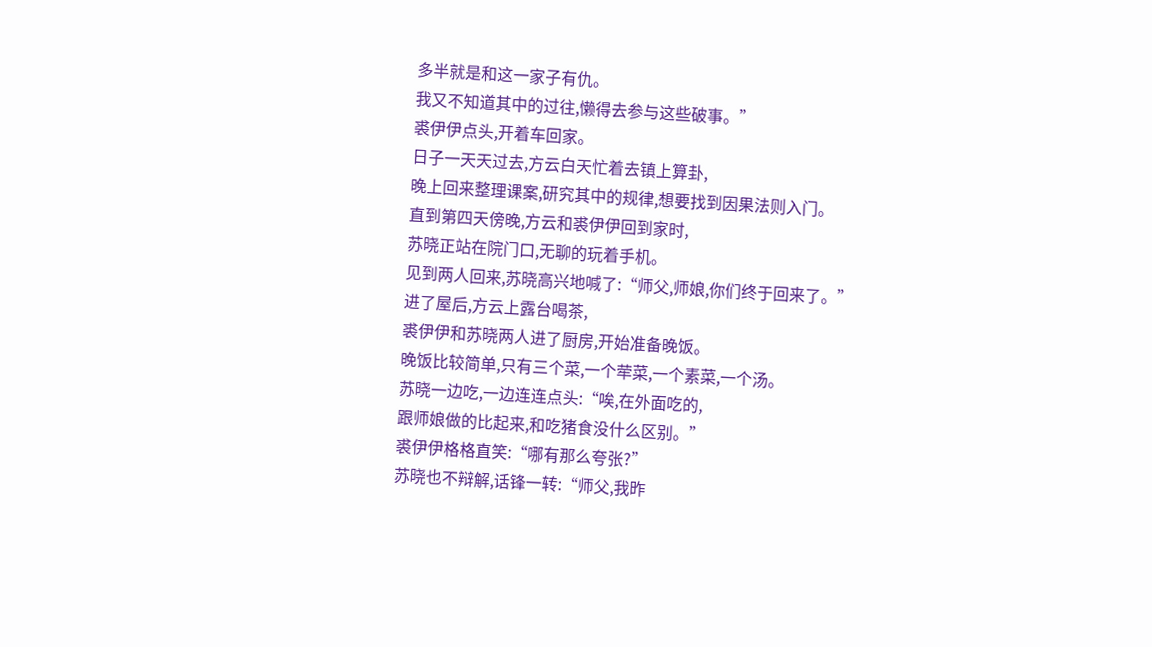多半就是和这一家子有仇。
我又不知道其中的过往,懒得去参与这些破事。”
裘伊伊点头,开着车回家。
日子一天天过去,方云白天忙着去镇上算卦,
晚上回来整理课案,研究其中的规律,想要找到因果法则入门。
直到第四天傍晚,方云和裘伊伊回到家时,
苏晓正站在院门口,无聊的玩着手机。
见到两人回来,苏晓高兴地喊了:“师父,师娘,你们终于回来了。”
进了屋后,方云上露台喝茶,
裘伊伊和苏晓两人进了厨房,开始准备晚饭。
晚饭比较简单,只有三个菜,一个荦菜,一个素菜,一个汤。
苏晓一边吃,一边连连点头:“唉,在外面吃的,
跟师娘做的比起来,和吃猪食没什么区别。”
裘伊伊格格直笑:“哪有那么夸张?”
苏晓也不辩解,话锋一转:“师父,我昨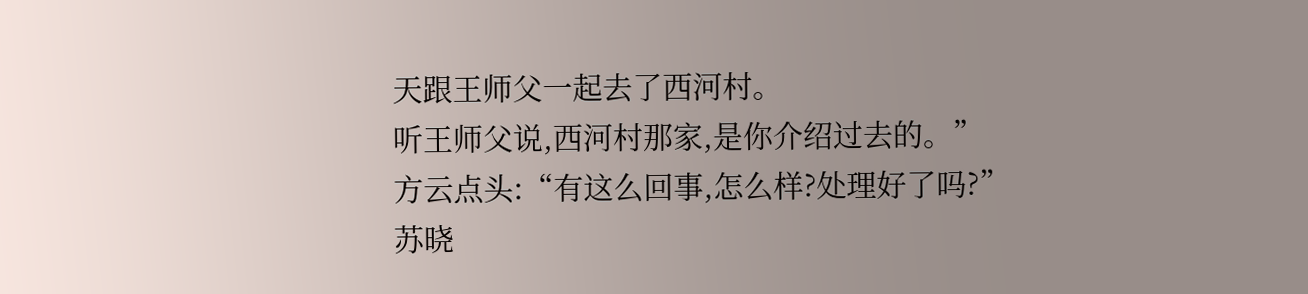天跟王师父一起去了西河村。
听王师父说,西河村那家,是你介绍过去的。”
方云点头:“有这么回事,怎么样?处理好了吗?”
苏晓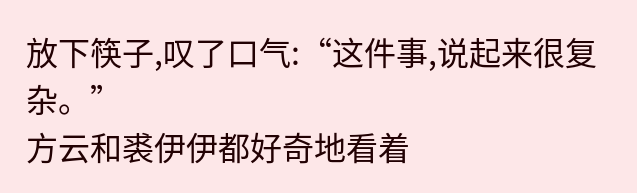放下筷子,叹了口气:“这件事,说起来很复杂。”
方云和裘伊伊都好奇地看着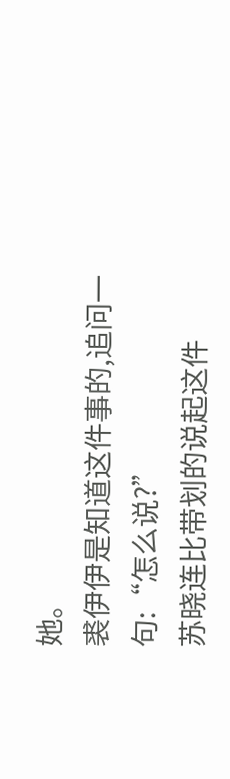她。
裘伊伊是知道这件事的,追问一句:“怎么说?”
苏晓连比带划的说起这件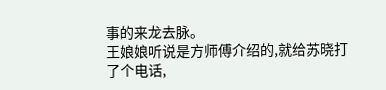事的来龙去脉。
王娘娘听说是方师傅介绍的,就给苏晓打了个电话,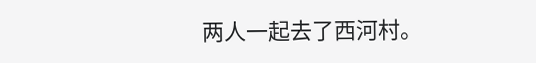两人一起去了西河村。